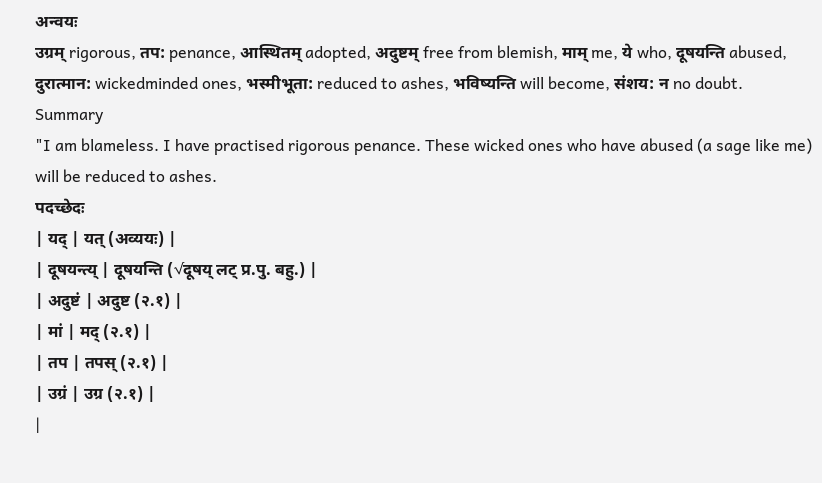अन्वयः
उग्रम् rigorous, तप: penance, आस्थितम् adopted, अदुष्टम् free from blemish, माम् me, ये who, दूषयन्ति abused, दुरात्मान: wickedminded ones, भस्मीभूता: reduced to ashes, भविष्यन्ति will become, संशय: न no doubt.
Summary
"I am blameless. I have practised rigorous penance. These wicked ones who have abused (a sage like me) will be reduced to ashes.
पदच्छेदः
| यद् | यत् (अव्ययः) |
| दूषयन्त्य् | दूषयन्ति (√दूषय् लट् प्र.पु. बहु.) |
| अदुष्टं | अदुष्ट (२.१) |
| मां | मद् (२.१) |
| तप | तपस् (२.१) |
| उग्रं | उग्र (२.१) |
|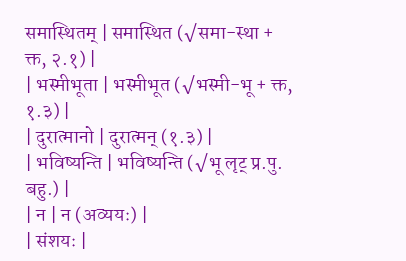समास्थितम् | समास्थित (√समा-स्था + क्त, २.१) |
| भस्मीभूता | भस्मीभूत (√भस्मी-भू + क्त, १.३) |
| दुरात्मानो | दुरात्मन् (१.३) |
| भविष्यन्ति | भविष्यन्ति (√भू लृट् प्र.पु. बहु.) |
| न | न (अव्ययः) |
| संशयः |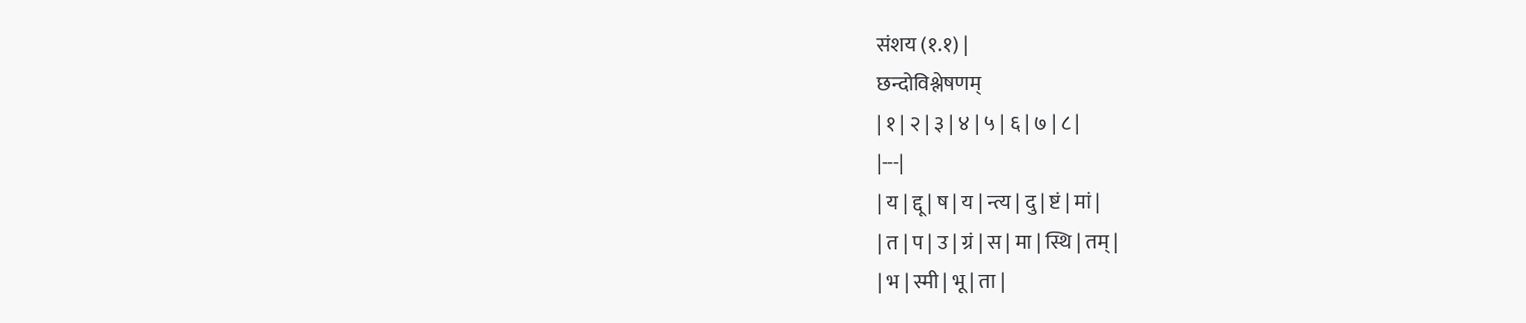संशय (१.१) |
छन्दोविश्लेषणम्
| १ | २ | ३ | ४ | ५ | ६ | ७ | ८ |
|---|
| य | द्दू | ष | य | न्त्य | दु | ष्टं | मां |
| त | प | उ | ग्रं | स | मा | स्थि | तम् |
| भ | स्मी | भू | ता |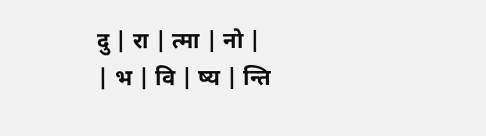दु | रा | त्मा | नो |
| भ | वि | ष्य | न्ति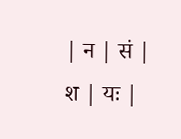| न | सं | श | यः |